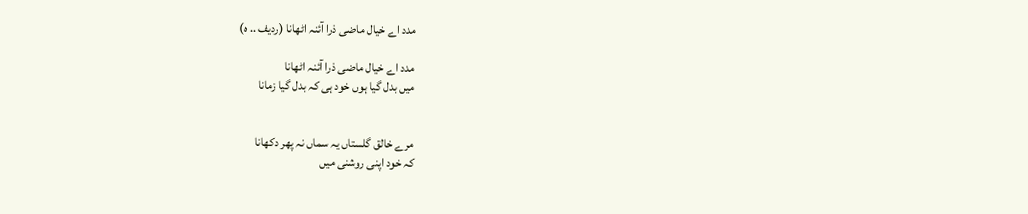مدد اے خیال ماضی ذرا آئنہ اٹھانا (ردیف .. ہ)

مدد اے خیال ماضی ذرا آئنہ اٹھانا
میں بدل گیا ہوں خود ہی کہ بدل گیا زمانا


مرے خالق گلستاں یہ سماں نہ پھر دکھانا
کہ خود اپنی روشنی میں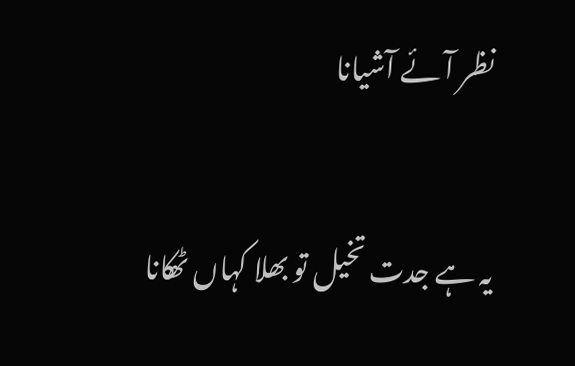نظر آئے آشیانا


یہ ہے جدت تخیل تو بھلا کہاں ٹھکانا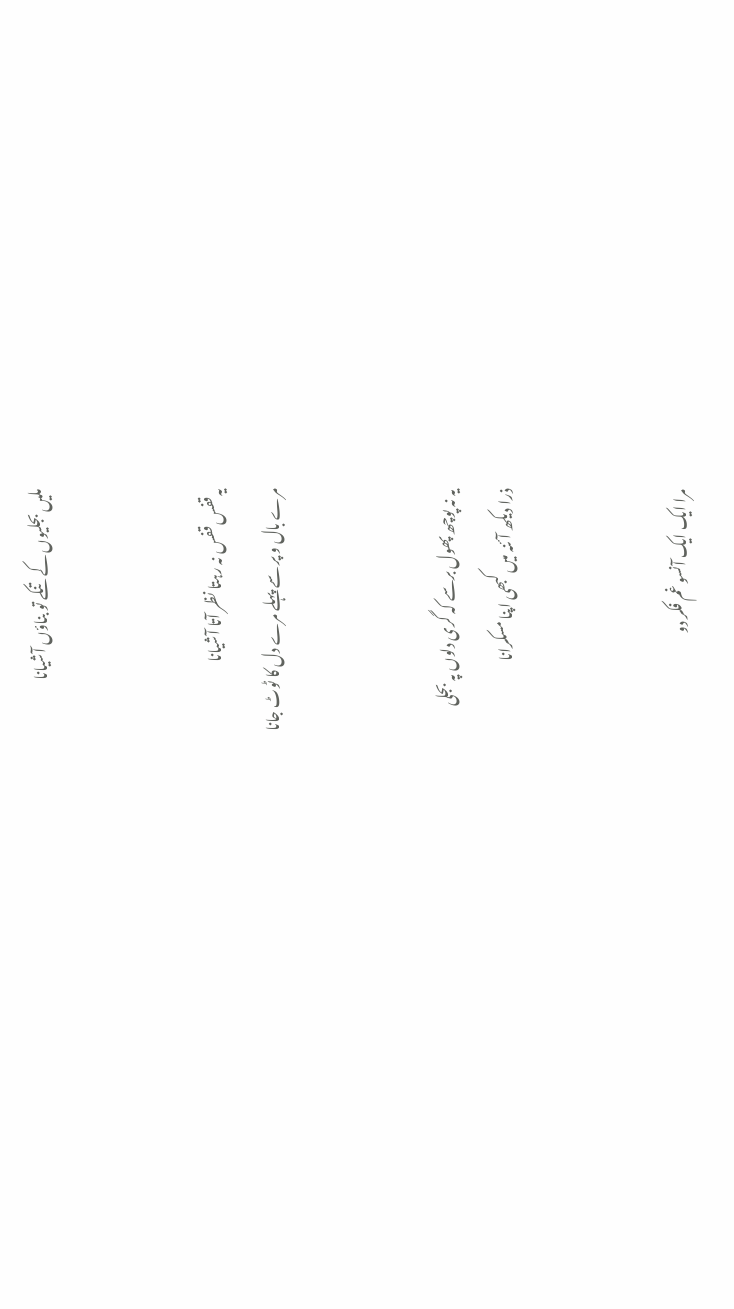ملیں بجلیوں کے تنکے تو بناؤں آشیانا


یہ قفس قفس نہ رہتا نظر آتا آشیانا
مرے بال و پر سے پہلے مرے دل کا ٹوٹ جانا


یہ نہ پوچھ پھول برسے کہ گری دلوں پہ بجلی
ذرا دیکھ آئنہ میں کبھی اپنا مسکرانا


مرا ایک ایک آنسو غم فکر دو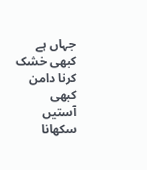جہاں ہے
کبھی خشک کرنا دامن کبھی آستیں سکھانا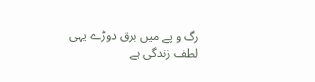رگ و پے میں برق دوڑے یہی لطف زندگی ہے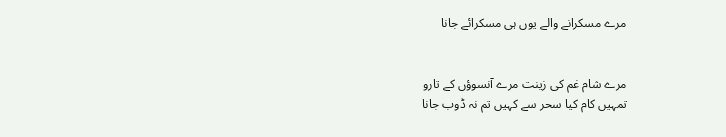مرے مسکرانے والے یوں ہی مسکرائے جانا


مرے شام غم کی زینت مرے آنسوؤں کے تارو
تمہیں کام کیا سحر سے کہیں تم نہ ڈوب جانا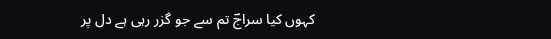کہوں کیا سراجؔ تم سے جو گزر رہی ہے دل پر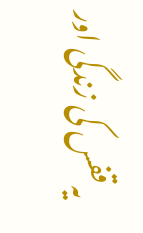یہ قفس کی زندگی اور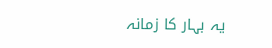یہ بہار کا زمانہ